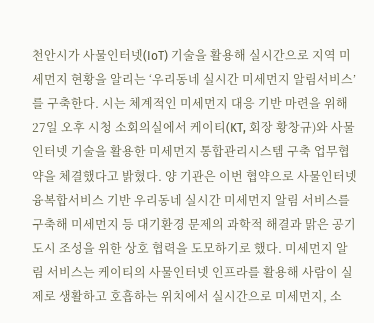천안시가 사물인터넷(IoT) 기술을 활용해 실시간으로 지역 미세먼지 현황을 알리는 ‘우리동네 실시간 미세먼지 알림서비스’를 구축한다. 시는 체계적인 미세먼지 대응 기반 마련을 위해 27일 오후 시청 소회의실에서 케이티(KT, 회장 황창규)와 사물인터넷 기술을 활용한 미세먼지 통합관리시스템 구축 업무협약을 체결했다고 밝혔다. 양 기관은 이번 협약으로 사물인터넷 융복합서비스 기반 우리동네 실시간 미세먼지 알림 서비스를 구축해 미세먼지 등 대기환경 문제의 과학적 해결과 맑은 공기 도시 조성을 위한 상호 협력을 도모하기로 했다. 미세먼지 알림 서비스는 케이티의 사물인터넷 인프라를 활용해 사람이 실제로 생활하고 호흡하는 위치에서 실시간으로 미세먼지, 소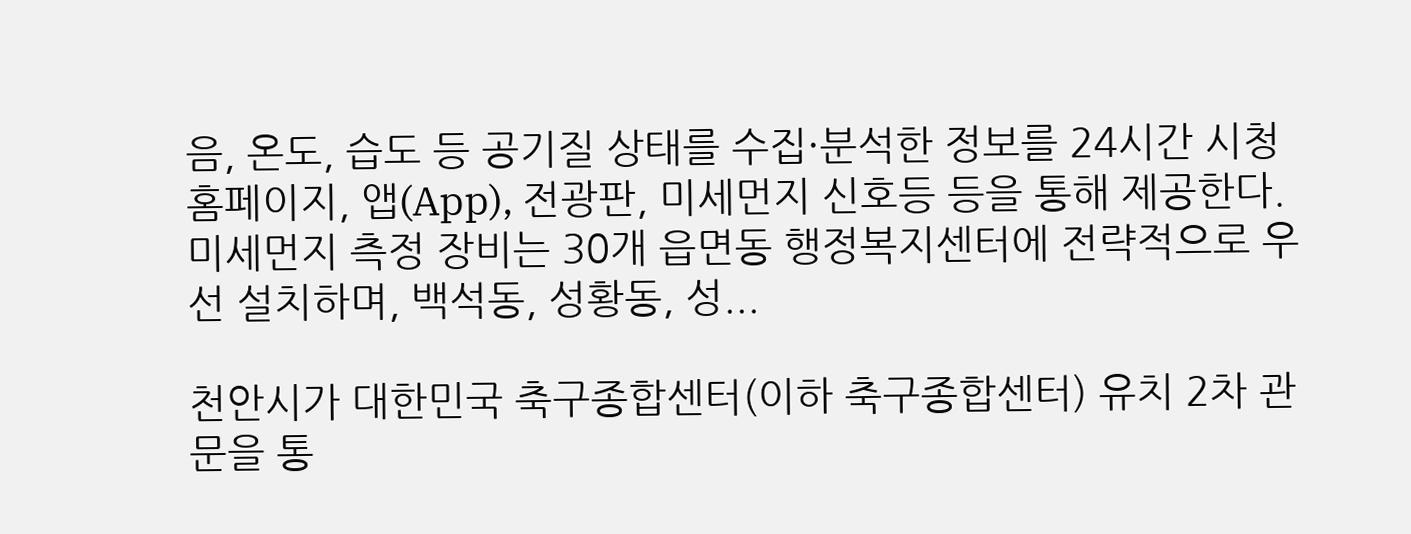음, 온도, 습도 등 공기질 상태를 수집·분석한 정보를 24시간 시청 홈페이지, 앱(App), 전광판, 미세먼지 신호등 등을 통해 제공한다. 미세먼지 측정 장비는 30개 읍면동 행정복지센터에 전략적으로 우선 설치하며, 백석동, 성황동, 성...

천안시가 대한민국 축구종합센터(이하 축구종합센터) 유치 2차 관문을 통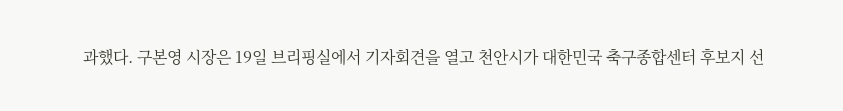과했다. 구본영 시장은 19일 브리핑실에서 기자회견을 열고 천안시가 대한민국 축구종합센터 후보지 선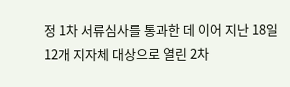정 1차 서류심사를 통과한 데 이어 지난 18일 12개 지자체 대상으로 열린 2차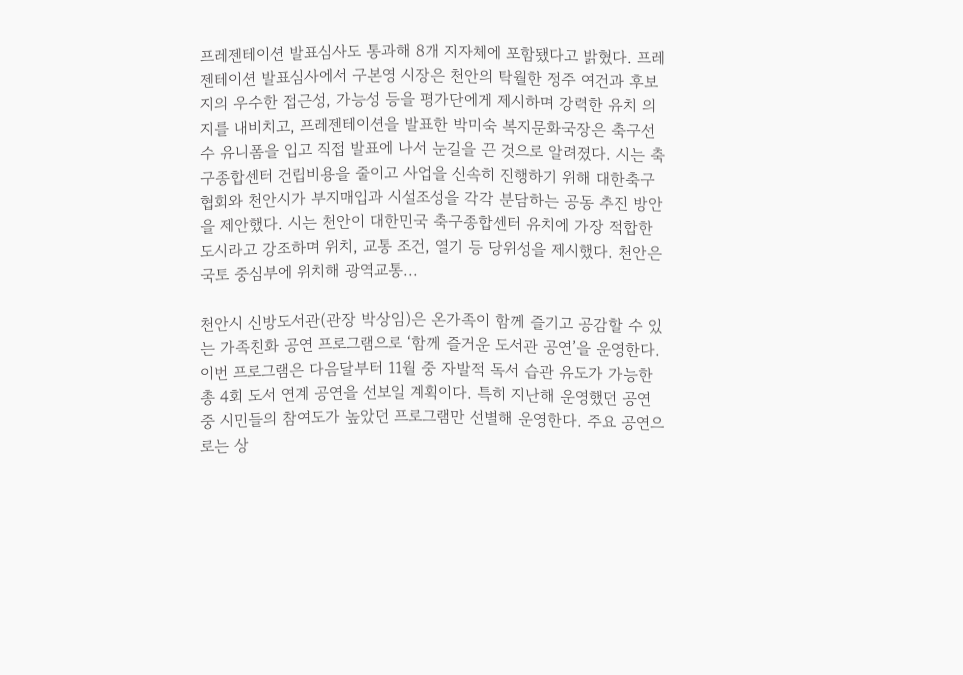프레젠테이션 발표심사도 통과해 8개 지자체에 포함됐다고 밝혔다. 프레젠테이션 발표심사에서 구본영 시장은 천안의 탁월한 정주 여건과 후보지의 우수한 접근성, 가능성 등을 평가단에게 제시하며 강력한 유치 의지를 내비치고, 프레젠테이션을 발표한 박미숙 복지문화국장은 축구선수 유니폼을 입고 직접 발표에 나서 눈길을 끈 것으로 알려졌다. 시는 축구종합센터 건립비용을 줄이고 사업을 신속히 진행하기 위해 대한축구협회와 천안시가 부지매입과 시설조성을 각각 분담하는 공동 추진 방안을 제안했다. 시는 천안이 대한민국 축구종합센터 유치에 가장 적합한 도시라고 강조하며 위치, 교통 조건, 열기 등 당위성을 제시했다. 천안은 국토 중심부에 위치해 광역교통...

천안시 신방도서관(관장 박상임)은 온가족이 함께 즐기고 공감할 수 있는 가족친화 공연 프로그램으로 ‘함께 즐거운 도서관 공연’을 운영한다. 이번 프로그램은 다음달부터 11월 중 자발적 독서 습관 유도가 가능한 총 4회 도서 연계 공연을 선보일 계획이다. 특히 지난해 운영했던 공연 중 시민들의 참여도가 높았던 프로그램만 선별해 운영한다. 주요 공연으로는 상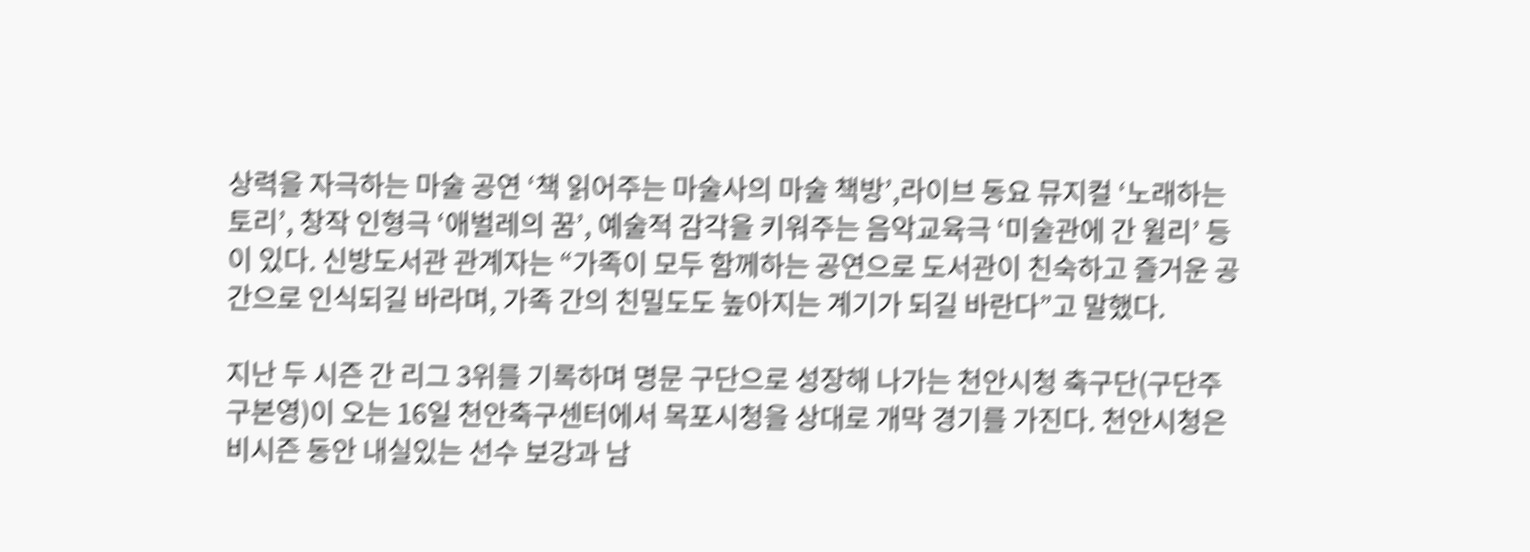상력을 자극하는 마술 공연 ‘책 읽어주는 마술사의 마술 책방’,라이브 동요 뮤지컬 ‘노래하는 토리’, 창작 인형극 ‘애벌레의 꿈’, 예술적 감각을 키워주는 음악교육극 ‘미술관에 간 윌리’ 등이 있다. 신방도서관 관계자는 “가족이 모두 함께하는 공연으로 도서관이 친숙하고 즐거운 공간으로 인식되길 바라며, 가족 간의 친밀도도 높아지는 계기가 되길 바란다”고 말했다.

지난 두 시즌 간 리그 3위를 기록하며 명문 구단으로 성장해 나가는 천안시청 축구단(구단주 구본영)이 오는 16일 천안축구센터에서 목포시청을 상대로 개막 경기를 가진다. 천안시청은 비시즌 동안 내실있는 선수 보강과 남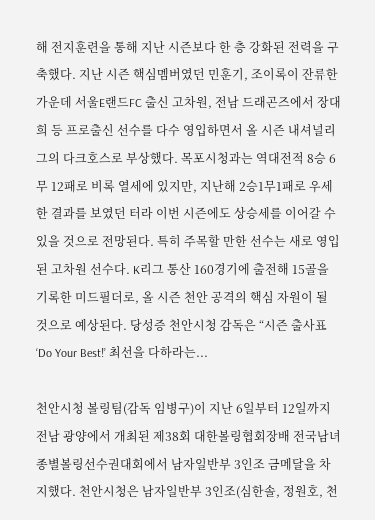해 전지훈련을 통해 지난 시즌보다 한 층 강화된 전력을 구축했다. 지난 시즌 핵심멤버였던 민훈기, 조이록이 잔류한 가운데 서울E랜드FC 출신 고차원, 전남 드래곤즈에서 장대희 등 프로출신 선수를 다수 영입하면서 올 시즌 내셔널리그의 다크호스로 부상했다. 목포시청과는 역대전적 8승 6무 12패로 비록 열세에 있지만, 지난해 2승1무1패로 우세한 결과를 보였던 터라 이번 시즌에도 상승세를 이어갈 수 있을 것으로 전망된다. 특히 주목할 만한 선수는 새로 영입된 고차원 선수다. K리그 통산 160경기에 출전해 15골을 기록한 미드필더로, 올 시즌 천안 공격의 핵심 자원이 될 것으로 예상된다. 당성증 천안시청 감독은 “시즌 출사표 ‘Do Your Best!’ 최선을 다하라는...

천안시청 볼링팀(감독 임병구)이 지난 6일부터 12일까지 전남 광양에서 개최된 제38회 대한볼링협회장배 전국남녀종별볼링선수권대회에서 남자일반부 3인조 금메달을 차지했다. 천안시청은 남자일반부 3인조(심한솔, 정원호, 천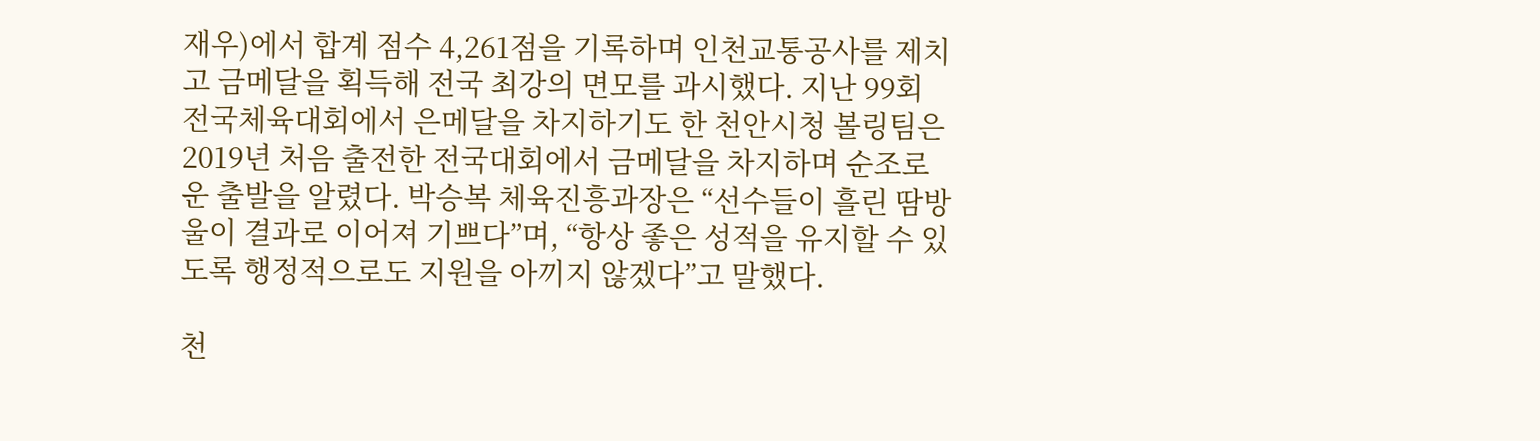재우)에서 합계 점수 4,261점을 기록하며 인천교통공사를 제치고 금메달을 획득해 전국 최강의 면모를 과시했다. 지난 99회 전국체육대회에서 은메달을 차지하기도 한 천안시청 볼링팀은 2019년 처음 출전한 전국대회에서 금메달을 차지하며 순조로운 출발을 알렸다. 박승복 체육진흥과장은 “선수들이 흘린 땀방울이 결과로 이어져 기쁘다”며, “항상 좋은 성적을 유지할 수 있도록 행정적으로도 지원을 아끼지 않겠다”고 말했다.

천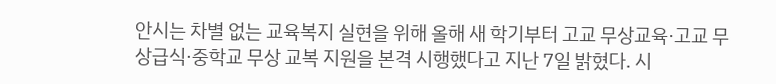안시는 차별 없는 교육복지 실현을 위해 올해 새 학기부터 고교 무상교육·고교 무상급식·중학교 무상 교복 지원을 본격 시행했다고 지난 7일 밝혔다. 시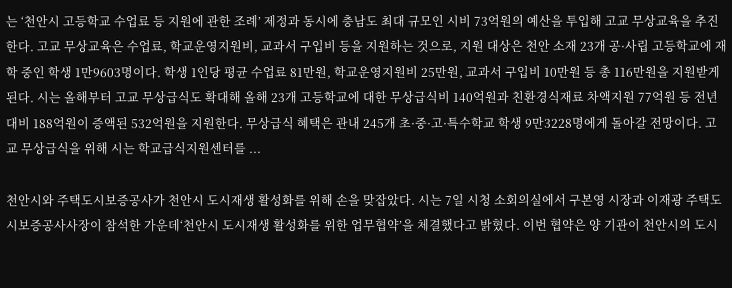는 ‘천안시 고등학교 수업료 등 지원에 관한 조례’ 제정과 동시에 충남도 최대 규모인 시비 73억원의 예산을 투입해 고교 무상교육을 추진한다. 고교 무상교육은 수업료, 학교운영지원비, 교과서 구입비 등을 지원하는 것으로, 지원 대상은 천안 소재 23개 공·사립 고등학교에 재학 중인 학생 1만9603명이다. 학생 1인당 평균 수업료 81만원, 학교운영지원비 25만원, 교과서 구입비 10만원 등 총 116만원을 지원받게 된다. 시는 올해부터 고교 무상급식도 확대해 올해 23개 고등학교에 대한 무상급식비 140억원과 친환경식재료 차액지원 77억원 등 전년대비 188억원이 증액된 532억원을 지원한다. 무상급식 혜택은 관내 245개 초·중·고·특수학교 학생 9만3228명에게 돌아갈 전망이다. 고교 무상급식을 위해 시는 학교급식지원센터를 ...

천안시와 주택도시보증공사가 천안시 도시재생 활성화를 위해 손을 맞잡았다. 시는 7일 시청 소회의실에서 구본영 시장과 이재광 주택도시보증공사사장이 참석한 가운데‘천안시 도시재생 활성화를 위한 업무협약’을 체결했다고 밝혔다. 이번 협약은 양 기관이 천안시의 도시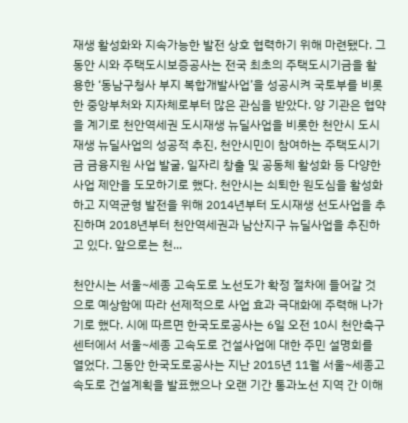재생 활성화와 지속가능한 발전 상호 협력하기 위해 마련됐다. 그동안 시와 주택도시보증공사는 전국 최초의 주택도시기금을 활용한 ‘동남구청사 부지 복합개발사업’을 성공시켜 국토부를 비롯한 중앙부처와 지자체로부터 많은 관심을 받았다. 양 기관은 협약을 계기로 천안역세권 도시재생 뉴딜사업을 비롯한 천안시 도시재생 뉴딜사업의 성공적 추진, 천안시민이 참여하는 주택도시기금 금융지원 사업 발굴, 일자리 창출 및 공동체 활성화 등 다양한 사업 제안을 도모하기로 했다. 천안시는 쇠퇴한 원도심을 활성화하고 지역균형 발전을 위해 2014년부터 도시재생 선도사업을 추진하며 2018년부터 천안역세권과 남산지구 뉴딜사업을 추진하고 있다. 앞으로는 천...

천안시는 서울~세종 고속도로 노선도가 확정 절차에 들어갈 것으로 예상함에 따라 선제적으로 사업 효과 극대화에 주력해 나가기로 했다. 시에 따르면 한국도로공사는 6일 오전 10시 천안축구센터에서 서울~세종 고속도로 건설사업에 대한 주민 설명회를 열었다. 그동안 한국도로공사는 지난 2015년 11월 서울~세종고속도로 건설계획을 발표했으나 오랜 기간 통과노선 지역 간 이해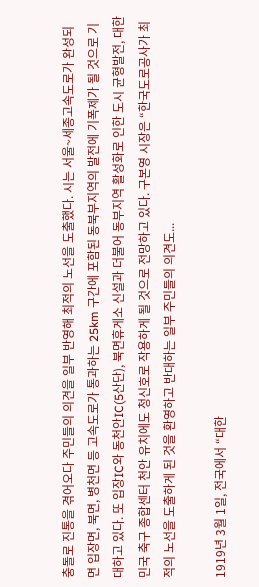충돌로 진통을 겪어오다 주민들의 의견을 일부 반영해 최적의 노선을 도출했다. 시는 서울~세종고속도로가 완성되면 입장면, 북면, 병천면 등 고속도로가 통과하는 25km 구간에 포함된 동북부지역의 발전에 기폭제가 될 것으로 기대하고 있다. 또 입장IC와 동천안IC(5산단), 북면휴게소 신설과 더불어 동부지역 활성화로 인한 도시 균형발전, 대한민국 축구 종합센터 천안 유치에도 청신호로 작용하게 될 것으로 전망하고 있다. 구본영 시장은 “한국도로공사가 최적의 노선을 도출하게 된 것을 환영하고 반대하는 일부 주민들의 의견도...

1919년 3월 1일, 전국에서 “대한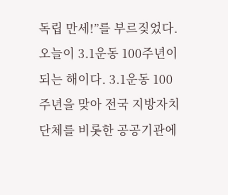독립 만세!”를 부르짖었다. 오늘이 3.1운동 100주년이 되는 해이다. 3.1운동 100주년을 맞아 전국 지방자치단체를 비롯한 공공기관에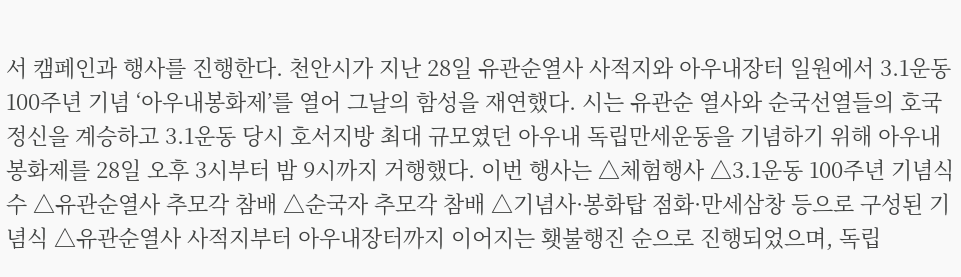서 캠페인과 행사를 진행한다. 천안시가 지난 28일 유관순열사 사적지와 아우내장터 일원에서 3.1운동 100주년 기념 ‘아우내봉화제’를 열어 그날의 함성을 재연했다. 시는 유관순 열사와 순국선열들의 호국정신을 계승하고 3.1운동 당시 호서지방 최대 규모였던 아우내 독립만세운동을 기념하기 위해 아우내봉화제를 28일 오후 3시부터 밤 9시까지 거행했다. 이번 행사는 △체험행사 △3.1운동 100주년 기념식수 △유관순열사 추모각 참배 △순국자 추모각 참배 △기념사·봉화탑 점화·만세삼창 등으로 구성된 기념식 △유관순열사 사적지부터 아우내장터까지 이어지는 횃불행진 순으로 진행되었으며, 독립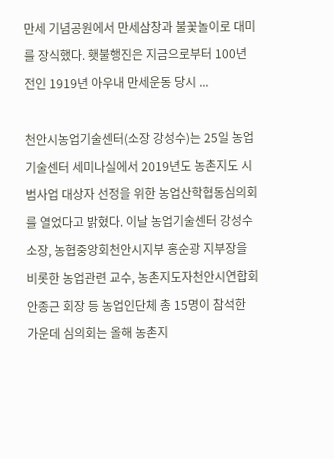만세 기념공원에서 만세삼창과 불꽃놀이로 대미를 장식했다. 횃불행진은 지금으로부터 100년 전인 1919년 아우내 만세운동 당시 ...

천안시농업기술센터(소장 강성수)는 25일 농업기술센터 세미나실에서 2019년도 농촌지도 시범사업 대상자 선정을 위한 농업산학협동심의회를 열었다고 밝혔다. 이날 농업기술센터 강성수 소장, 농협중앙회천안시지부 홍순광 지부장을 비롯한 농업관련 교수, 농촌지도자천안시연합회 안종근 회장 등 농업인단체 총 15명이 참석한 가운데 심의회는 올해 농촌지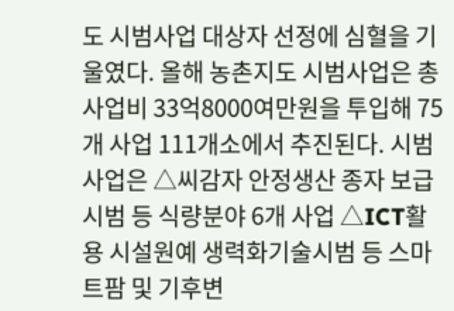도 시범사업 대상자 선정에 심혈을 기울였다. 올해 농촌지도 시범사업은 총사업비 33억8000여만원을 투입해 75개 사업 111개소에서 추진된다. 시범사업은 △씨감자 안정생산 종자 보급 시범 등 식량분야 6개 사업 △ICT활용 시설원예 생력화기술시범 등 스마트팜 및 기후변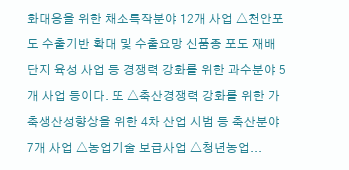화대응을 위한 채소특작분야 12개 사업 △천안포도 수출기반 확대 및 수출요망 신품종 포도 재배단지 육성 사업 등 경쟁력 강화를 위한 과수분야 5개 사업 등이다. 또 △축산경쟁력 강화를 위한 가축생산성향상을 위한 4차 산업 시범 등 축산분야 7개 사업 △농업기술 보급사업 △청년농업...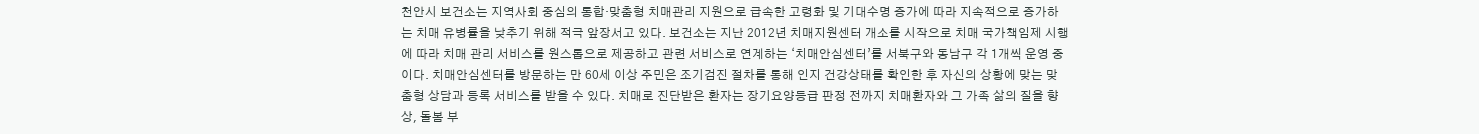천안시 보건소는 지역사회 중심의 통합·맞춤형 치매관리 지원으로 급속한 고령화 및 기대수명 증가에 따라 지속적으로 증가하는 치매 유병률을 낮추기 위해 적극 앞장서고 있다. 보건소는 지난 2012년 치매지원센터 개소를 시작으로 치매 국가책임제 시행에 따라 치매 관리 서비스를 원스톱으로 제공하고 관련 서비스로 연계하는 ‘치매안심센터’를 서북구와 동남구 각 1개씩 운영 중이다. 치매안심센터를 방문하는 만 60세 이상 주민은 조기검진 절차를 통해 인지 건강상태를 확인한 후 자신의 상황에 맞는 맞춤형 상담과 등록 서비스를 받을 수 있다. 치매로 진단받은 환자는 장기요양등급 판정 전까지 치매환자와 그 가족 삶의 질을 향상, 돌봄 부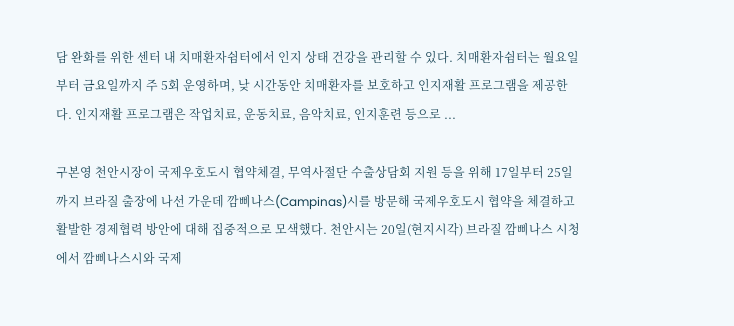담 완화를 위한 센터 내 치매환자쉼터에서 인지 상태 건강을 관리할 수 있다. 치매환자쉼터는 월요일부터 금요일까지 주 5회 운영하며, 낮 시간동안 치매환자를 보호하고 인지재활 프로그램을 제공한다. 인지재활 프로그램은 작업치료, 운동치료, 음악치료, 인지훈련 등으로 ...

구본영 천안시장이 국제우호도시 협약체결, 무역사절단 수출상담회 지원 등을 위해 17일부터 25일까지 브라질 출장에 나선 가운데 깜삐나스(Campinas)시를 방문해 국제우호도시 협약을 체결하고 활발한 경제협력 방안에 대해 집중적으로 모색했다. 천안시는 20일(현지시각) 브라질 깜삐나스 시청에서 깜삐나스시와 국제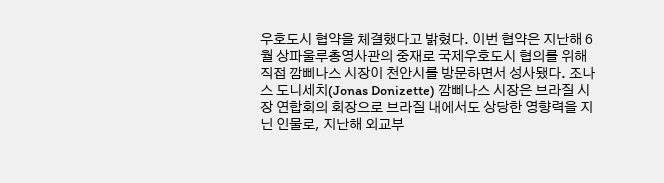우호도시 협약을 체결했다고 밝혔다. 이번 협약은 지난해 6월 상파울루총영사관의 중재로 국제우호도시 협의를 위해 직접 깜삐나스 시장이 천안시를 방문하면서 성사됐다. 조나스 도니세치(Jonas Donizette) 깜삐나스 시장은 브라질 시장 연합회의 회장으로 브라질 내에서도 상당한 영향력을 지닌 인물로, 지난해 외교부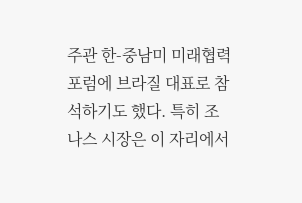주관 한-중남미 미래협력포럼에 브라질 대표로 참석하기도 했다. 특히 조나스 시장은 이 자리에서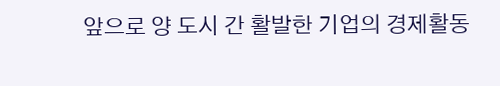앞으로 양 도시 간 활발한 기업의 경제활동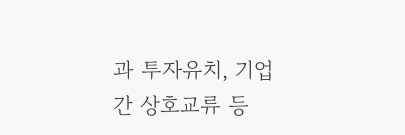과 투자유치, 기업 간 상호교류 등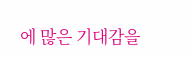에 많은 기대감을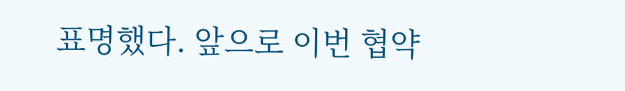표명했다. 앞으로 이번 협약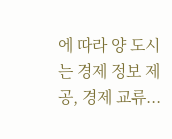에 따라 양 도시는 경제 정보 제공, 경제 교류...